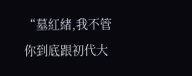“墓紅緒,我不管你到底跟初代大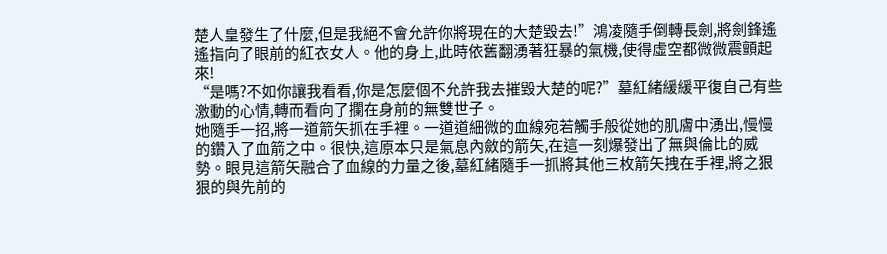楚人皇發生了什麼,但是我絕不會允許你將現在的大楚毀去!”鴻凌隨手倒轉長劍,將劍鋒遙遙指向了眼前的紅衣女人。他的身上,此時依舊翻湧著狂暴的氣機,使得虛空都微微震顫起來!
“是嗎?不如你讓我看看,你是怎麼個不允許我去摧毀大楚的呢?”墓紅緒緩緩平復自己有些激動的心情,轉而看向了攔在身前的無雙世子。
她隨手一招,將一道箭矢抓在手裡。一道道細微的血線宛若觸手般從她的肌膚中湧出,慢慢的鑽入了血箭之中。很快,這原本只是氣息內斂的箭矢,在這一刻爆發出了無與倫比的威勢。眼見這箭矢融合了血線的力量之後,墓紅緒隨手一抓將其他三枚箭矢拽在手裡,將之狠狠的與先前的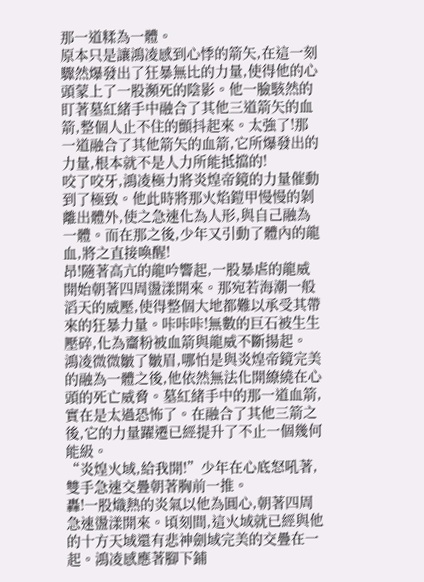那一道糅為一體。
原本只是讓鴻凌感到心悸的箭矢,在這一刻驟然爆發出了狂暴無比的力量,使得他的心頭蒙上了一股瀕死的陰影。他一臉駭然的盯著墓紅緒手中融合了其他三道箭矢的血箭,整個人止不住的顫抖起來。太強了!那一道融合了其他箭矢的血箭,它所爆發出的力量,根本就不是人力所能抵擋的!
咬了咬牙,鴻凌極力將炎煌帝鏡的力量催動到了極致。他此時將那火焰鎧甲慢慢的剝離出體外,使之急速化為人形,與自己融為一體。而在那之後,少年又引動了體內的龍血,將之直接喚醒!
昂!隨著高亢的龍吟響起,一股暴虐的龍威開始朝著四周盪漾開來。那宛若海潮一般滔天的威壓,使得整個大地都難以承受其帶來的狂暴力量。咔咔咔!無數的巨石被生生壓碎,化為齏粉被血箭與龍威不斷揚起。
鴻凌微微皺了皺眉,哪怕是與炎煌帝鏡完美的融為一體之後,他依然無法化開繚繞在心頭的死亡威脅。墓紅緒手中的那一道血箭,實在是太過恐怖了。在融合了其他三箭之後,它的力量躍遷已經提升了不止一個幾何能級。
“炎煌火域,給我開!”少年在心底怒吼著,雙手急速交疊朝著胸前一推。
轟!一股熾熱的炎氣以他為圓心,朝著四周急速盪漾開來。頃刻間,這火域就已經與他的十方天域還有悲神劍域完美的交疊在一起。鴻凌感應著腳下鋪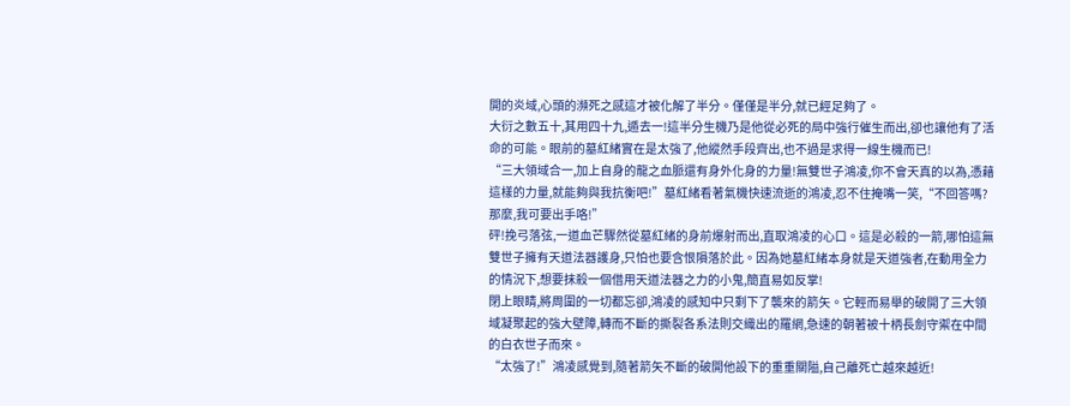開的炎域,心頭的瀕死之感這才被化解了半分。僅僅是半分,就已經足夠了。
大衍之數五十,其用四十九,遁去一!這半分生機乃是他從必死的局中強行催生而出,卻也讓他有了活命的可能。眼前的墓紅緒實在是太強了,他縱然手段齊出,也不過是求得一線生機而已!
“三大領域合一,加上自身的龍之血脈還有身外化身的力量!無雙世子鴻凌,你不會天真的以為,憑藉這樣的力量,就能夠與我抗衡吧!”墓紅緒看著氣機快速流逝的鴻凌,忍不住掩嘴一笑,“不回答嗎?那麼,我可要出手咯!”
砰!挽弓落弦,一道血芒驟然從墓紅緒的身前爆射而出,直取鴻凌的心口。這是必殺的一箭,哪怕這無雙世子擁有天道法器護身,只怕也要含恨隕落於此。因為她墓紅緒本身就是天道強者,在動用全力的情況下,想要抹殺一個借用天道法器之力的小鬼,簡直易如反掌!
閉上眼睛,將周圍的一切都忘卻,鴻凌的感知中只剩下了襲來的箭矢。它輕而易舉的破開了三大領域凝聚起的強大壁障,轉而不斷的撕裂各系法則交織出的羅網,急速的朝著被十柄長劍守禦在中間的白衣世子而來。
“太強了!”鴻凌感覺到,隨著箭矢不斷的破開他設下的重重關隘,自己離死亡越來越近!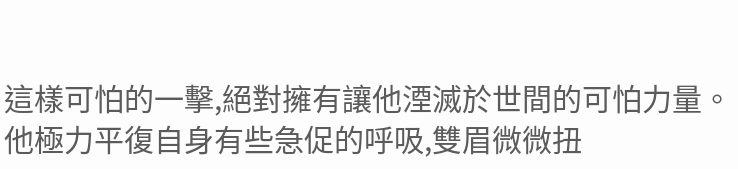這樣可怕的一擊,絕對擁有讓他湮滅於世間的可怕力量。他極力平復自身有些急促的呼吸,雙眉微微扭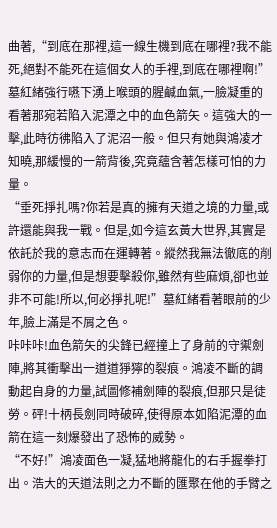曲著,“到底在那裡,這一線生機到底在哪裡?我不能死,絕對不能死在這個女人的手裡,到底在哪裡啊!”
墓紅緒強行嚥下湧上喉頭的腥鹹血氣,一臉凝重的看著那宛若陷入泥潭之中的血色箭矢。這強大的一擊,此時彷彿陷入了泥沼一般。但只有她與鴻凌才知曉,那緩慢的一箭背後,究竟蘊含著怎樣可怕的力量。
“垂死掙扎嗎?你若是真的擁有天道之境的力量,或許還能與我一戰。但是,如今這玄黃大世界,其實是依託於我的意志而在運轉著。縱然我無法徹底的削弱你的力量,但是想要擊殺你,雖然有些麻煩,卻也並非不可能!所以,何必掙扎呢!”墓紅緒看著眼前的少年,臉上滿是不屑之色。
咔咔咔!血色箭矢的尖鋒已經撞上了身前的守禦劍陣,將其衝擊出一道道猙獰的裂痕。鴻凌不斷的調動起自身的力量,試圖修補劍陣的裂痕,但那只是徒勞。砰!十柄長劍同時破碎,使得原本如陷泥潭的血箭在這一刻爆發出了恐怖的威勢。
“不好!”鴻凌面色一凝,猛地將龍化的右手握拳打出。浩大的天道法則之力不斷的匯聚在他的手臂之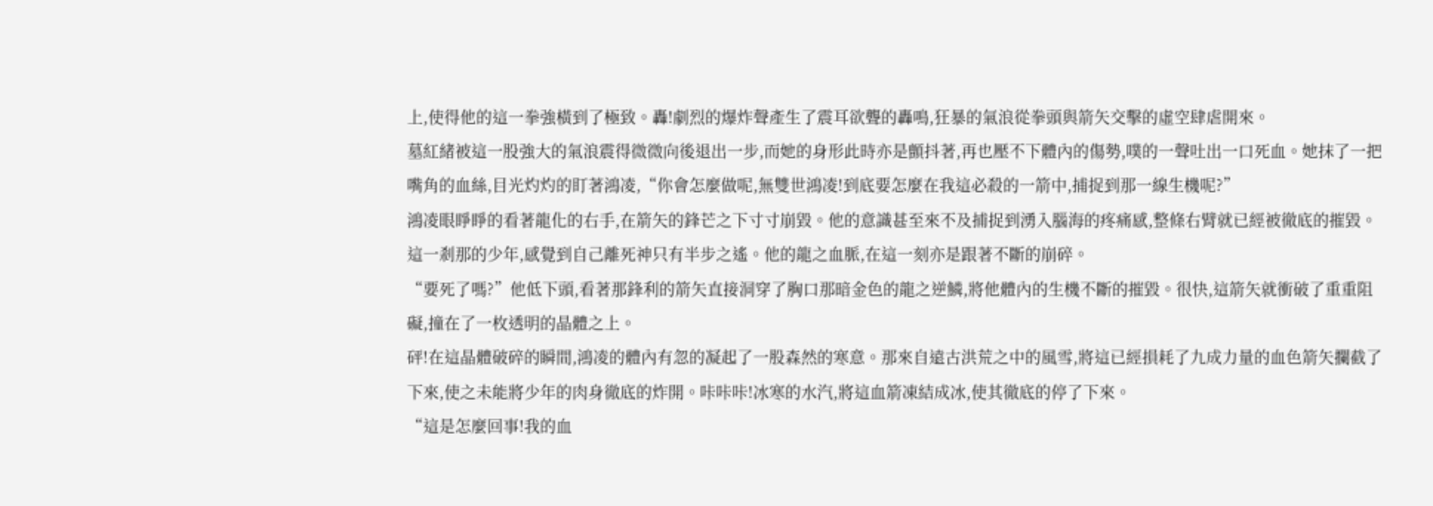上,使得他的這一拳強橫到了極致。轟!劇烈的爆炸聲產生了震耳欲聾的轟鳴,狂暴的氣浪從拳頭與箭矢交擊的虛空肆虐開來。
墓紅緒被這一股強大的氣浪震得微微向後退出一步,而她的身形此時亦是顫抖著,再也壓不下體內的傷勢,噗的一聲吐出一口死血。她抹了一把嘴角的血絲,目光灼灼的盯著鴻凌,“你會怎麼做呢,無雙世鴻凌!到底要怎麼在我這必殺的一箭中,捕捉到那一線生機呢?”
鴻凌眼睜睜的看著龍化的右手,在箭矢的鋒芒之下寸寸崩毀。他的意識甚至來不及捕捉到湧入腦海的疼痛感,整條右臂就已經被徹底的摧毀。這一剎那的少年,感覺到自己離死神只有半步之遙。他的龍之血脈,在這一刻亦是跟著不斷的崩碎。
“要死了嗎?”他低下頭,看著那鋒利的箭矢直接洞穿了胸口那暗金色的龍之逆鱗,將他體內的生機不斷的摧毀。很快,這箭矢就衝破了重重阻礙,撞在了一枚透明的晶體之上。
砰!在這晶體破碎的瞬間,鴻凌的體內有忽的凝起了一股森然的寒意。那來自遠古洪荒之中的風雪,將這已經損耗了九成力量的血色箭矢攔截了下來,使之未能將少年的肉身徹底的炸開。咔咔咔!冰寒的水汽,將這血箭凍結成冰,使其徹底的停了下來。
“這是怎麼回事!我的血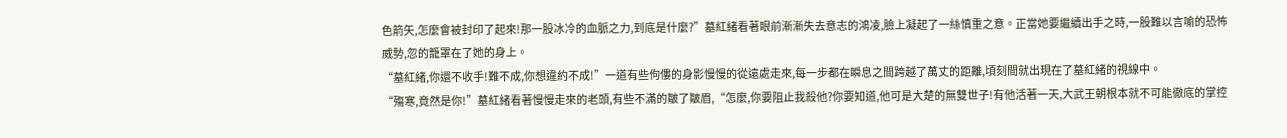色箭矢,怎麼會被封印了起來!那一股冰冷的血脈之力,到底是什麼?”墓紅緒看著眼前漸漸失去意志的鴻凌,臉上凝起了一絲慎重之意。正當她要繼續出手之時,一股難以言喻的恐怖威勢,忽的籠罩在了她的身上。
“墓紅緒,你還不收手!難不成,你想違約不成!”一道有些佝僂的身影慢慢的從遠處走來,每一步都在瞬息之間跨越了萬丈的距離,頃刻間就出現在了墓紅緒的視線中。
“殤寒,竟然是你!”墓紅緒看著慢慢走來的老頭,有些不滿的皺了皺眉,“怎麼,你要阻止我殺他?你要知道,他可是大楚的無雙世子!有他活著一天,大武王朝根本就不可能徹底的掌控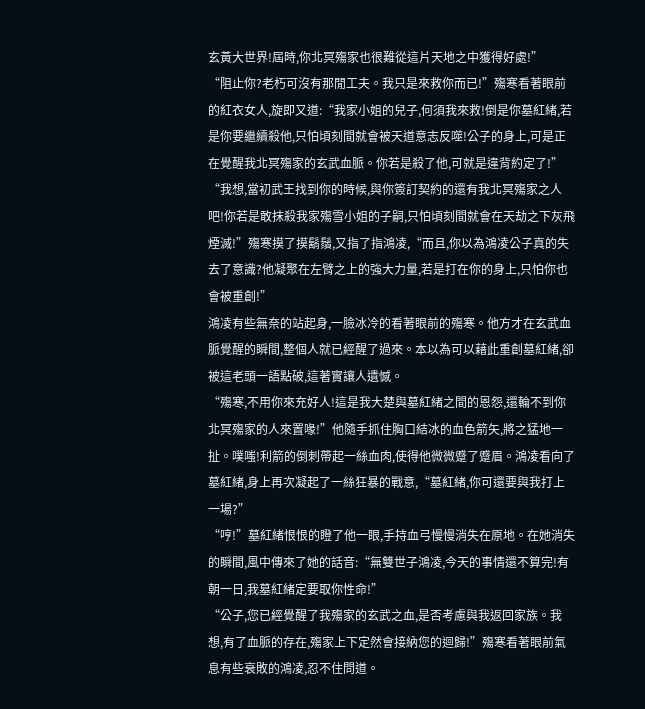玄黃大世界!屆時,你北冥殤家也很難從這片天地之中獲得好處!”
“阻止你?老朽可沒有那閒工夫。我只是來救你而已!”殤寒看著眼前的紅衣女人,旋即又道:“我家小姐的兒子,何須我來救!倒是你墓紅緒,若是你要繼續殺他,只怕頃刻間就會被天道意志反噬!公子的身上,可是正在覺醒我北冥殤家的玄武血脈。你若是殺了他,可就是違背約定了!”
“我想,當初武王找到你的時候,與你簽訂契約的還有我北冥殤家之人吧!你若是敢抹殺我家殤雪小姐的子嗣,只怕頃刻間就會在天劫之下灰飛煙滅!”殤寒摸了摸鬍鬚,又指了指鴻凌,“而且,你以為鴻凌公子真的失去了意識?他凝聚在左臂之上的強大力量,若是打在你的身上,只怕你也會被重創!”
鴻凌有些無奈的站起身,一臉冰冷的看著眼前的殤寒。他方才在玄武血脈覺醒的瞬間,整個人就已經醒了過來。本以為可以藉此重創墓紅緒,卻被這老頭一語點破,這著實讓人遺憾。
“殤寒,不用你來充好人!這是我大楚與墓紅緒之間的恩怨,還輪不到你北冥殤家的人來置喙!”他隨手抓住胸口結冰的血色箭矢,將之猛地一扯。噗嗤!利箭的倒刺帶起一絲血肉,使得他微微蹙了蹙眉。鴻凌看向了墓紅緒,身上再次凝起了一絲狂暴的戰意,“墓紅緒,你可還要與我打上一場?”
“哼!”墓紅緒恨恨的瞪了他一眼,手持血弓慢慢消失在原地。在她消失的瞬間,風中傳來了她的話音:“無雙世子鴻凌,今天的事情還不算完!有朝一日,我墓紅緒定要取你性命!”
“公子,您已經覺醒了我殤家的玄武之血,是否考慮與我返回家族。我想,有了血脈的存在,殤家上下定然會接納您的迴歸!”殤寒看著眼前氣息有些衰敗的鴻凌,忍不住問道。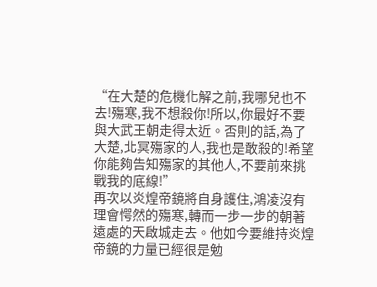“在大楚的危機化解之前,我哪兒也不去!殤寒,我不想殺你!所以,你最好不要與大武王朝走得太近。否則的話,為了大楚,北冥殤家的人,我也是敢殺的!希望你能夠告知殤家的其他人,不要前來挑戰我的底線!”
再次以炎煌帝鏡將自身護住,鴻凌沒有理會愕然的殤寒,轉而一步一步的朝著遠處的天啟城走去。他如今要維持炎煌帝鏡的力量已經很是勉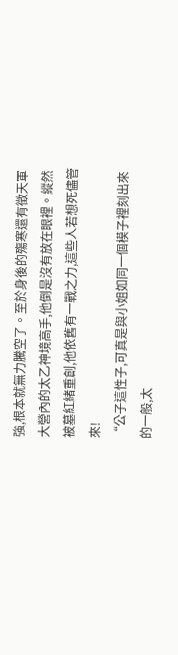強,根本就無力騰空了。至於身後的殤寒還有徵天軍大營內的太乙神境高手,他倒是沒有放在眼裡。縱然被墓紅緒重創,他依舊有一戰之力,這些人若想死儘管來!
“公子這性子,可真是與小姐如同一個模子裡刻出來的一般,太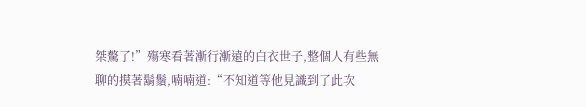桀驁了!”殤寒看著漸行漸遠的白衣世子,整個人有些無聊的摸著鬍鬚,喃喃道:“不知道等他見識到了此次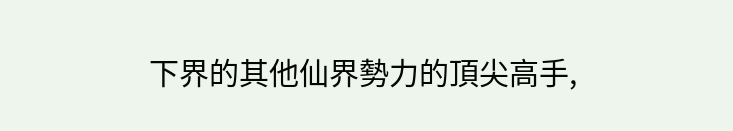下界的其他仙界勢力的頂尖高手,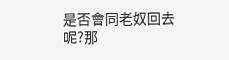是否會同老奴回去呢?那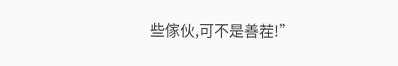些傢伙,可不是善茬!”